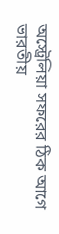অস্ট্রেলিয়া সফরের ঠিক আগে ভারতীয়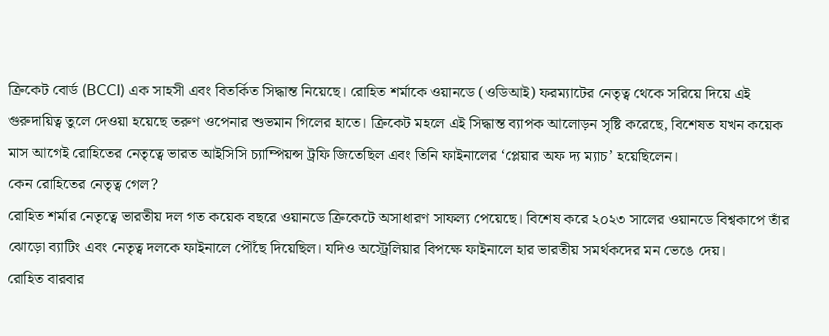ক্রিকেট বোর্ড (BCCI) এক সাহসী এবং বিতর্কিত সিদ্ধান্ত নিয়েছে। রোহিত শর্মাকে ওয়ানডে (ওডিআই) ফরম্যাটের নেতৃত্ব থেকে সরিয়ে দিয়ে এই গুরুদায়িত্ব তুলে দেওয়া হয়েছে তরুণ ওপেনার শুভমান গিলের হাতে। ক্রিকেট মহলে এই সিদ্ধান্ত ব্যাপক আলোড়ন সৃষ্টি করেছে, বিশেষত যখন কয়েক মাস আগেই রোহিতের নেতৃত্বে ভারত আইসিসি চ্যাম্পিয়ন্স ট্রফি জিতেছিল এবং তিনি ফাইনালের ‘প্লেয়ার অফ দ্য ম্যাচ’ হয়েছিলেন।
কেন রোহিতের নেতৃত্ব গেল?
রোহিত শর্মার নেতৃত্বে ভারতীয় দল গত কয়েক বছরে ওয়ানডে ক্রিকেটে অসাধারণ সাফল্য পেয়েছে। বিশেষ করে ২০২৩ সালের ওয়ানডে বিশ্বকাপে তাঁর ঝোড়ো ব্যাটিং এবং নেতৃত্ব দলকে ফাইনালে পৌঁছে দিয়েছিল। যদিও অস্ট্রেলিয়ার বিপক্ষে ফাইনালে হার ভারতীয় সমর্থকদের মন ভেঙে দেয়।
রোহিত বারবার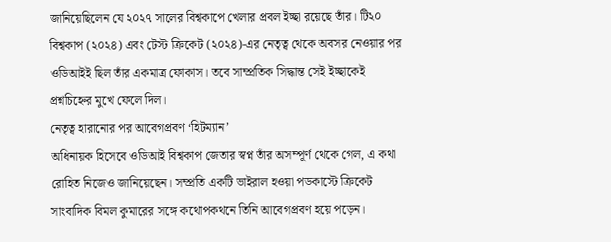জানিয়েছিলেন যে ২০২৭ সালের বিশ্বকাপে খেলার প্রবল ইচ্ছা রয়েছে তাঁর। টি২০ বিশ্বকাপ (২০২৪) এবং টেস্ট ক্রিকেট (২০২৪)-এর নেতৃত্ব থেকে অবসর নেওয়ার পর ওডিআইই ছিল তাঁর একমাত্র ফোকাস। তবে সাম্প্রতিক সিদ্ধান্ত সেই ইচ্ছাকেই প্রশ্নচিহ্নের মুখে ফেলে দিল।
নেতৃত্ব হারানোর পর আবেগপ্রবণ ‘হিটম্যান’
অধিনায়ক হিসেবে ওডিআই বিশ্বকাপ জেতার স্বপ্ন তাঁর অসম্পূর্ণ থেকে গেল, এ কথা রোহিত নিজেও জানিয়েছেন। সম্প্রতি একটি ভাইরাল হওয়া পডকাস্টে ক্রিকেট সাংবাদিক বিমল কুমারের সঙ্গে কথোপকথনে তিনি আবেগপ্রবণ হয়ে পড়েন।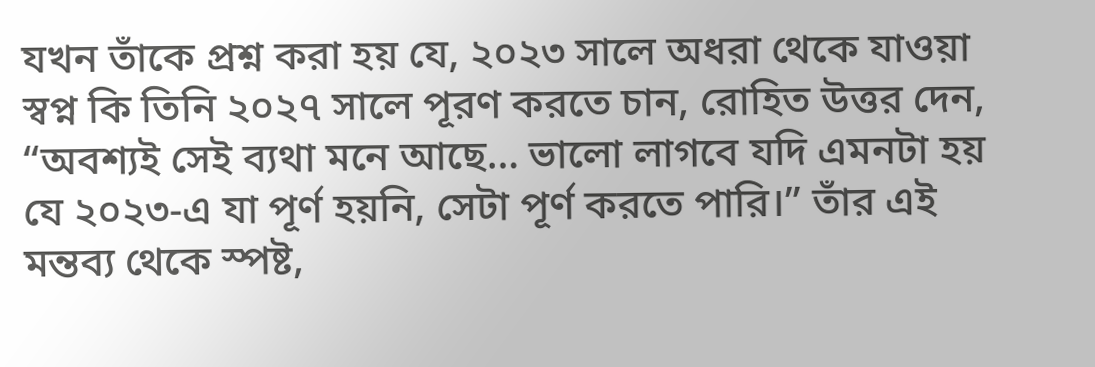যখন তাঁকে প্রশ্ন করা হয় যে, ২০২৩ সালে অধরা থেকে যাওয়া স্বপ্ন কি তিনি ২০২৭ সালে পূরণ করতে চান, রোহিত উত্তর দেন, “অবশ্যই সেই ব্যথা মনে আছে… ভালো লাগবে যদি এমনটা হয় যে ২০২৩-এ যা পূর্ণ হয়নি, সেটা পূর্ণ করতে পারি।” তাঁর এই মন্তব্য থেকে স্পষ্ট,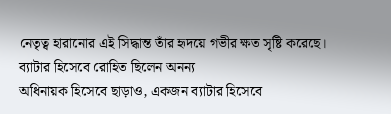নেতৃত্ব হারানোর এই সিদ্ধান্ত তাঁর হৃদয়ে গভীর ক্ষত সৃষ্টি করেছে।
ব্যাটার হিসেবে রোহিত ছিলেন অনন্য
অধিনায়ক হিসেবে ছাড়াও, একজন ব্যাটার হিসেবে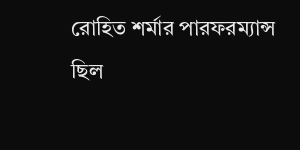রোহিত শর্মার পারফরম্যান্স ছিল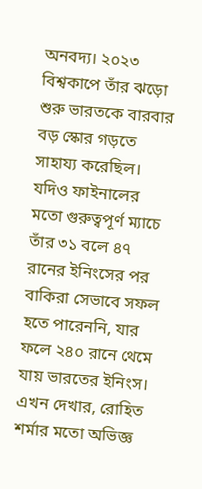অনবদ্য। ২০২৩ বিশ্বকাপে তাঁর ঝড়ো শুরু ভারতকে বারবার বড় স্কোর গড়তে সাহায্য করেছিল। যদিও ফাইনালের মতো গুরুত্বপূর্ণ ম্যাচে তাঁর ৩১ বলে ৪৭ রানের ইনিংসের পর বাকিরা সেভাবে সফল হতে পারেননি, যার ফলে ২৪০ রানে থেমে যায় ভারতের ইনিংস।
এখন দেখার, রোহিত শর্মার মতো অভিজ্ঞ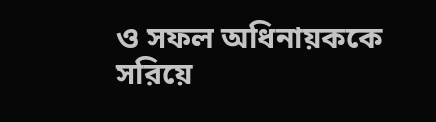ও সফল অধিনায়ককে সরিয়ে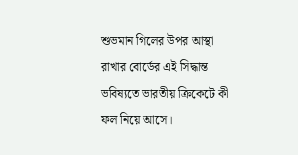শুভমান গিলের উপর আস্থা রাখার বোর্ডের এই সিদ্ধান্ত ভবিষ্যতে ভারতীয় ক্রিকেটে কী ফল নিয়ে আসে।